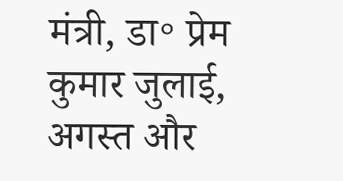मंत्री, डा॰ प्रेम कुमार जुलाई, अगस्त और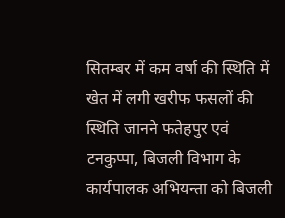सितम्बर में कम वर्षा की स्थिति में खेत में लगी खरीफ फसलों की स्थिति जानने फतेहपुर एवं टनकुप्पा, बिजली विभाग के कार्यपालक अभियन्ता को बिजली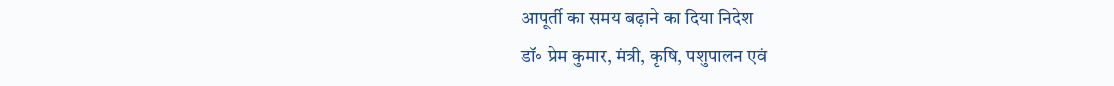आपूर्ती का समय बढ़ाने का दिया निदेश
डॉ॰ प्रेम कुमार, मंत्री, कृषि, पशुपालन एवं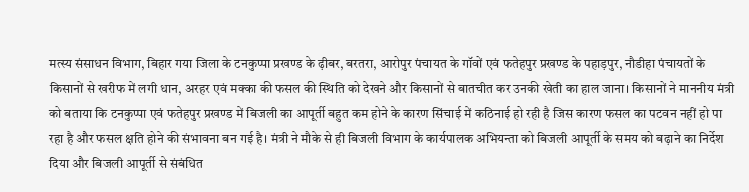मत्स्य संसाधन विभाग, बिहार गया जिला के टनकुप्पा प्रखण्ड के ढ़ीबर, बरतरा, आरोपुर पंचायत के गॉवों एवं फतेहपुर प्रखण्ड के पहाड़पुर, नौडीहा पंचायतों के किसानों से खरीफ में लगी धान, अरहर एवं मक्का की फसल की स्थिति को देखने और किसानों से बातचीत कर उनकी खेती का हाल जाना। किसानों ने माननीय मंत्री को बताया कि टनकुप्पा एवं फतेहपुर प्रखण्ड में बिजली का आपूर्ती बहुत कम होने के कारण सिंचाई में कठिनाई हो रही है जिस कारण फसल का पटवन नहीं हो पा रहा है और फसल क्षति होने की संभावना बन गई है। मंत्री ने मौके से ही बिजली विभाग के कार्यपालक अभियन्ता को बिजली आपूर्ती के समय को बढ़ाने का निर्देश दिया और बिजली आपूर्ती से संबंधित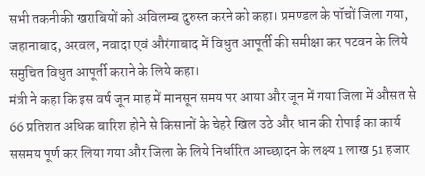सभी तकनीकी खराबियों को अविलम्ब दुरुस्त करने को कहा। प्रमण्डल के पॉचों जिला गया, जहानाबाद, अरवल, नवादा एवं औरंगाबाद में विधुत आपूर्ती की समीक्षा कर पटवन के लिये समुचित विधुत आपूर्ती कराने के लिये कहा।
मंत्री ने कहा कि इस वर्ष जून माह में मानसून समय पर आया और जून में गया जिला में औसत से 66 प्रतिशत अधिक बारिश होने से किसानों के चेहरे खिल उठे और धान की रोपाई का कार्य ससमय पूर्ण कर लिया गया और जिला के लिये निर्धारित आच्छादन के लक्ष्य 1 लाख 51 हजार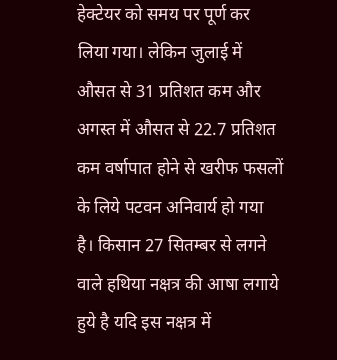हेक्टेयर को समय पर पूर्ण कर लिया गया। लेकिन जुलाई में औसत से 31 प्रतिशत कम और अगस्त में औसत से 22.7 प्रतिशत कम वर्षापात होने से खरीफ फसलों के लिये पटवन अनिवार्य हो गया है। किसान 27 सितम्बर से लगने वाले हथिया नक्षत्र की आषा लगाये हुये है यदि इस नक्षत्र में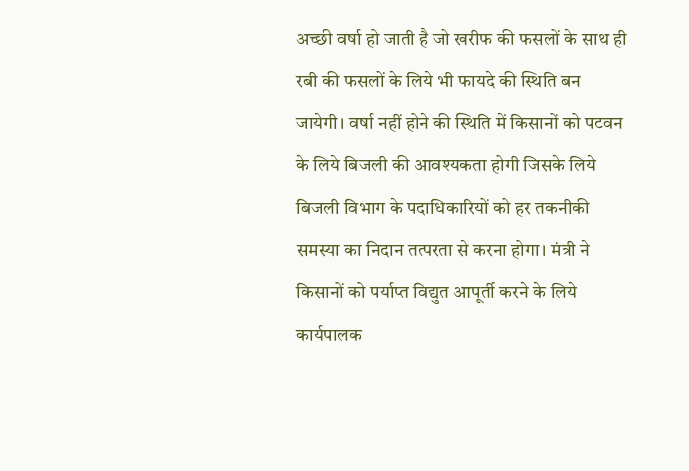अच्छी वर्षा हो जाती है जो खरीफ की फसलों के साथ ही रबी की फसलों के लिये भी फायदे की स्थिति बन जायेगी। वर्षा नहीं होने की स्थिति में किसानों को पटवन के लिये बिजली की आवश्यकता होगी जिसके लिये बिजली विभाग के पदाधिकारियों को हर तकनीकी समस्या का निदान तत्परता से करना होगा। मंत्री ने किसानों को पर्याप्त विद्युत आपूर्ती करने के लिये कार्यपालक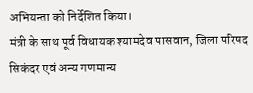अभियन्ता को निर्देशित किया।
मंत्री के साथ पूर्व विधायक श्यामदेव पासवान, जिला परिषद सिकंदर एवं अन्य गणमान्य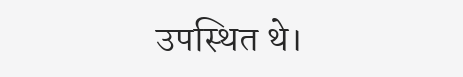उपस्थित थे।